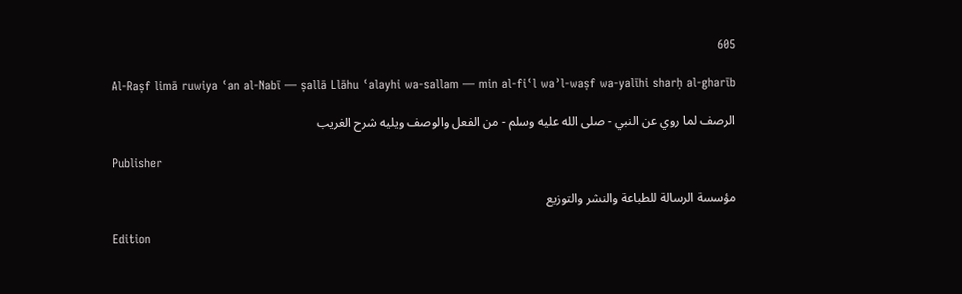605

Al-Raṣf limā ruwiya ʿan al-Nabī — ṣallā Llāhu ʿalayhi wa-sallam — min al-fiʿl waʾl-waṣf wa-yalīhi sharḥ al-gharīb

الرصف لما روي عن النبي - صلى الله عليه وسلم - من الفعل والوصف ويليه شرح الغريب

Publisher

مؤسسة الرسالة للطباعة والنشر والتوزيع

Edition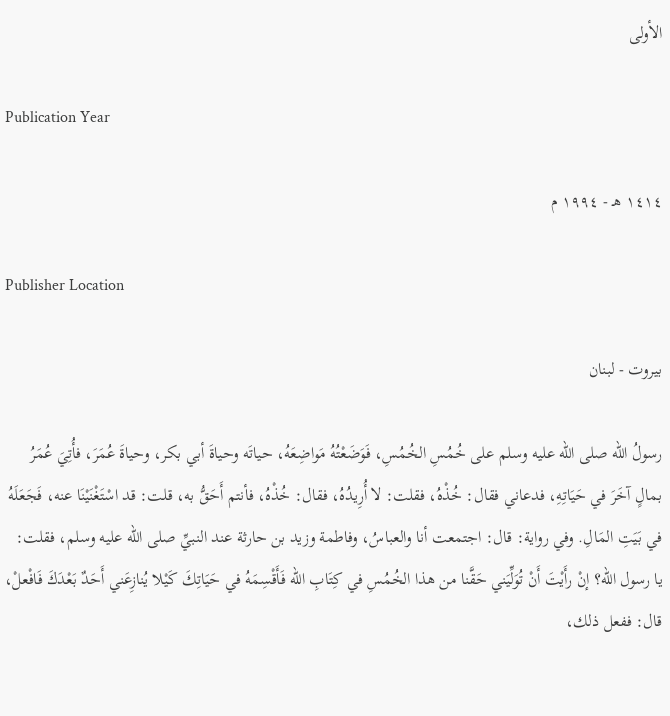الأولى

Publication Year

١٤١٤ هـ - ١٩٩٤ م

Publisher Location

بيروت - لبنان

رسولُ الله صلى الله عليه وسلم على خُمُسِ الخُمُسِ، فَوَضَعْتُهُ مَواضِعَهُ، حياتَه وحياةَ أبي بكر، وحياةَ عُمَرَ، فأُتِيَ عُمَرُ بمالٍ آخَرَ في حَيَاتِهِ، فدعاني فقال: خُذْهُ، فقلت: لا أُرِيدُهُ، فقال: خُذْهُ، فأنتم أَحَقُّ به، قلت: قد اسْتَغْنَيْنَا عنه، فَجَعَلَهُ في بَيَتِ المَالِ. وفي رواية: قال: اجتمعت أنا والعباسُ، وفاطمة وزيد بن حارثة عند النبيِّ صلى الله عليه وسلم، فقلت: يا رسول الله؟ إنْ رأَيْتَ أَنْ تُوَلِّيَني حَقَّنا من هذا الخُمُسِ في كِتَابِ الله فَأَقْسِمَهُ في حَيَاتِكَ كَيْلا يُنازِعَني أَحَدٌ بَعْدَكَ فَافْعلْ، قال: ففعل ذلك،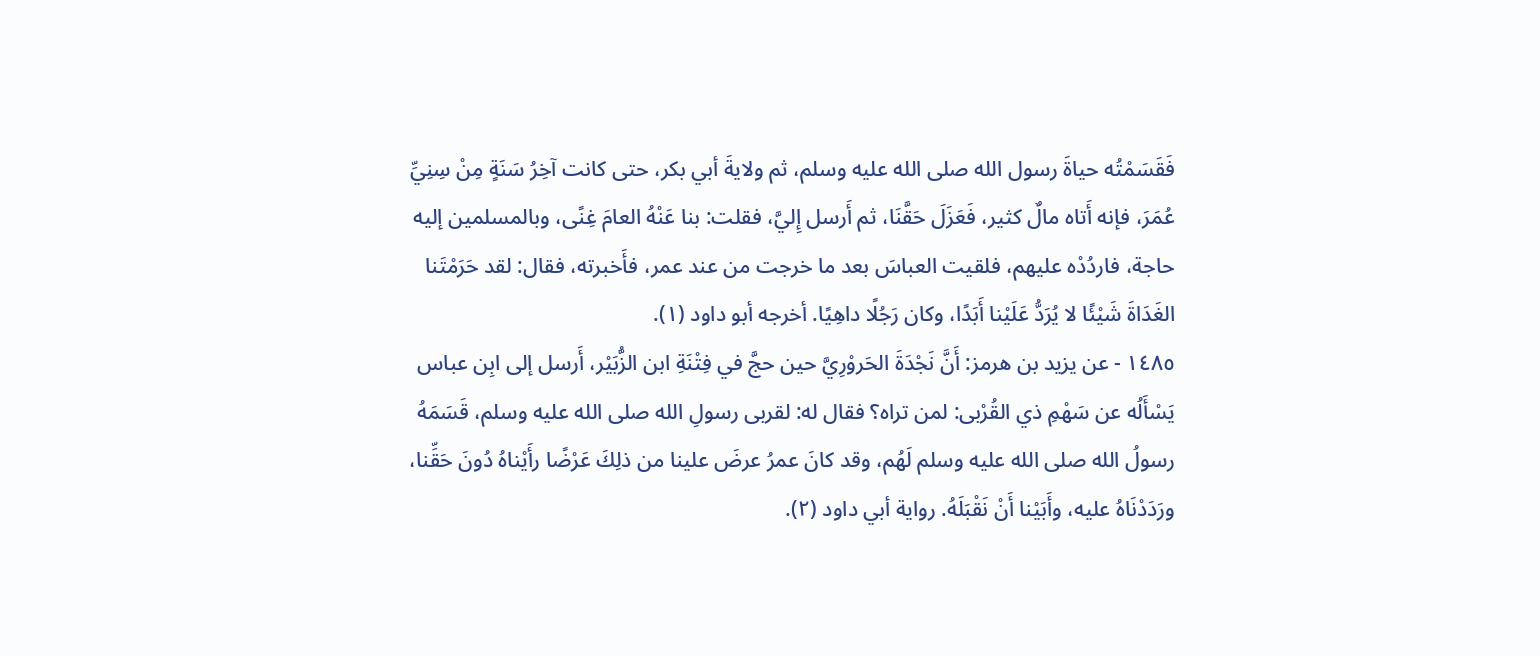فَقَسَمْتُه حياةَ رسول الله صلى الله عليه وسلم، ثم ولايةَ أبي بكر، حتى كانت آخِرُ سَنَةٍ مِنْ سِنِيِّ عُمَرَ، فإنه أَتاه مالٌ كثير، فَعَزَلَ حَقَّنَا، ثم أَرسل إِليَّ، فقلت: بنا عَنْهُ العامَ غِنًى، وبالمسلمين إليه حاجة، فاردُدْه عليهم، فلقيت العباسَ بعد ما خرجت من عند عمر، فأَخبرته، فقال: لقد حَرَمْتَنا الغَدَاةَ شَيْئًا لا يُرَدُّ عَلَيْنا أَبَدًا، وكان رَجُلًا داهِيًا. أخرجه أبو داود (١).
١٤٨٥ - عن يزيد بن هرمز: أَنَّ نَجْدَةَ الحَروْرِيَّ حين حجَّ في فِتْنَةِ ابن الزُّبَيْر، أَرسل إلى ابِن عباس يَسْأَلُه عن سَهْمِ ذي القُرْبى: لمن تراه؟ فقال له: لقربى رسولِ الله صلى الله عليه وسلم، قَسَمَهُ رسولُ الله صلى الله عليه وسلم لَهُم، وقد كانَ عمرُ عرضَ علينا من ذلِكَ عَرْضًا رأَيْناهُ دُونَ حَقِّنا، ورَدَدْنَاهُ عليه، وأَبَيْنا أَنْ نَقْبَلَهُ. رواية أبي داود (٢).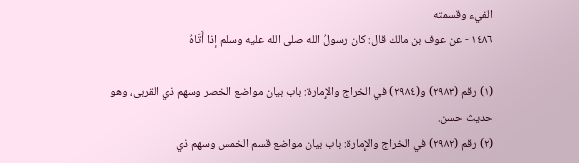الفيء وقسمته
١٤٨٦ - عن عوف بن مالك قال: كان رسولُ الله صلى الله عليه وسلم إذا أَتَاهُ

(١) رقم (٢٩٨٣) و(٢٩٨٤) في الخراج والإِمارة: باب بيان مواضع الخصر وسهم ذي القربى، وهو حديث حسن.
(٢) رقم (٢٩٨٢) في الخراج والإِمارة: باب بيان مواضع قسم الخمس وسهم ذي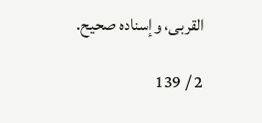القربى، وإسناده صحيح.

2 / 139